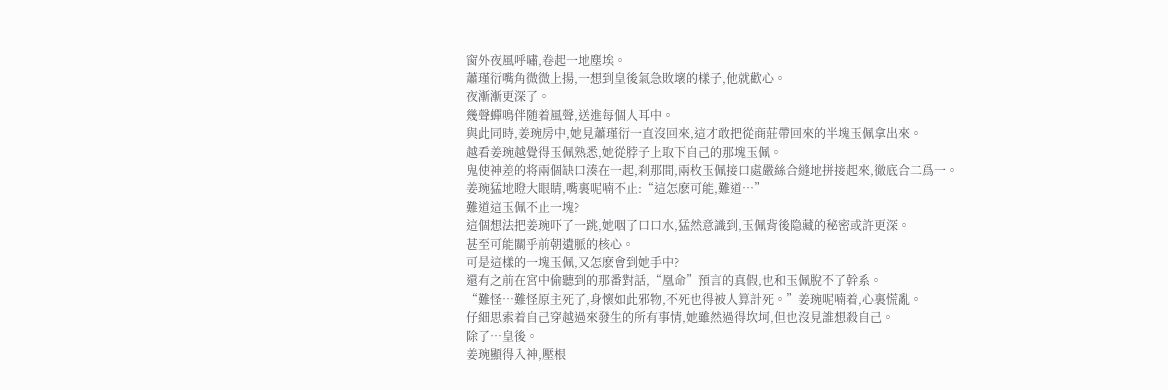窗外夜風呼嘯,卷起一地塵埃。
蕭瑾衍嘴角微微上揚,一想到皇後氣急敗壞的樣子,他就歡心。
夜漸漸更深了。
幾聲蟬鳴伴随着風聲,送進每個人耳中。
與此同時,姜琬房中,她見蕭瑾衍一直沒回來,這才敢把從商莊帶回來的半塊玉佩拿出來。
越看姜琬越覺得玉佩熟悉,她從脖子上取下自己的那塊玉佩。
鬼使神差的将兩個缺口湊在一起,刹那間,兩枚玉佩接口處嚴絲合縫地拼接起來,徹底合二爲一。
姜琬猛地瞪大眼睛,嘴裏呢喃不止:“這怎麽可能,難道…”
難道這玉佩不止一塊?
這個想法把姜琬吓了一跳,她咽了口口水,猛然意識到,玉佩背後隐藏的秘密或許更深。
甚至可能關乎前朝遺脈的核心。
可是這樣的一塊玉佩,又怎麽會到她手中?
還有之前在宮中偷聽到的那番對話,“凰命”預言的真假,也和玉佩脫不了幹系。
“難怪…難怪原主死了,身懷如此邪物,不死也得被人算計死。”姜琬呢喃着,心裏慌亂。
仔細思索着自己穿越過來發生的所有事情,她雖然過得坎坷,但也沒見誰想殺自己。
除了…皇後。
姜琬顯得入神,壓根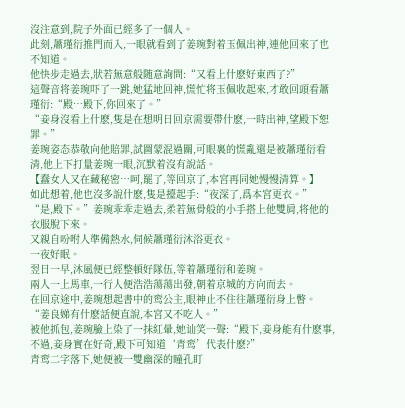沒注意到,院子外面已經多了一個人。
此刻,蕭瑾衍推門而入,一眼就看到了姜琬對着玉佩出神,連他回來了也不知道。
他快步走過去,狀若無意般随意詢問:“又看上什麽好東西了?”
這聲音将姜琬吓了一跳,她猛地回神,慌忙将玉佩收起來,才敢回頭看蕭瑾衍:“殿…殿下,你回來了。”
“妾身沒看上什麽,隻是在想明日回京需要帶什麽,一時出神,望殿下恕罪。”
姜琬姿态恭敬向他賠罪,試圖蒙混過關,可眼裏的慌亂還是被蕭瑾衍看清,他上下打量姜琬一眼,沉默着沒有說話。
【蠢女人又在藏秘密…呵,罷了,等回京了,本宮再同她慢慢清算。】
如此想着,他也沒多說什麽,隻是擡起手:“夜深了,爲本宮更衣。”
“是,殿下。”姜琬乖乖走過去,柔若無骨般的小手搭上他雙肩,将他的衣服脫下來。
又親自吩咐人準備熱水,伺候蕭瑾衍沐浴更衣。
一夜好眠。
翌日一早,沐風便已經整頓好隊伍,等着蕭瑾衍和姜琬。
兩人一上馬車,一行人便浩浩蕩蕩出發,朝着京城的方向而去。
在回京途中,姜琬想起書中的鸾公主,眼神止不住往蕭瑾衍身上瞥。
“姜良娣有什麽話便直說,本宮又不吃人。”
被他抓包,姜琬臉上染了一抹紅暈,她讪笑一聲:“殿下,妾身能有什麽事,不過,妾身實在好奇,殿下可知道‘青鸾’代表什麽?”
青鸾二字落下,她便被一雙幽深的瞳孔盯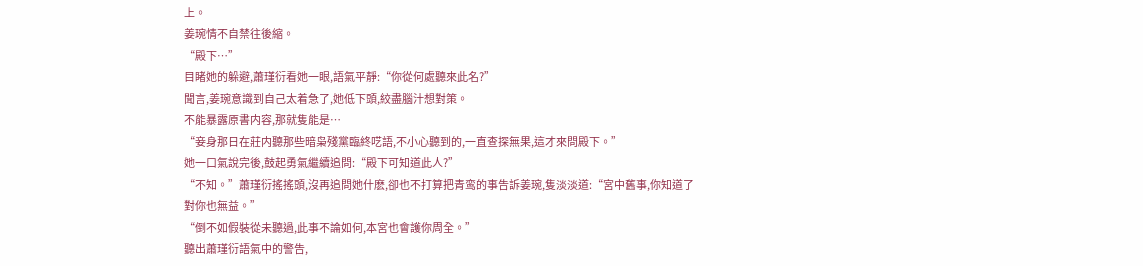上。
姜琬情不自禁往後縮。
“殿下…”
目睹她的躲避,蕭瑾衍看她一眼,語氣平靜:“你從何處聽來此名?”
聞言,姜琬意識到自己太着急了,她低下頭,絞盡腦汁想對策。
不能暴露原書内容,那就隻能是…
“妾身那日在莊内聽那些暗枭殘黨臨終呓語,不小心聽到的,一直查探無果,這才來問殿下。”
她一口氣說完後,鼓起勇氣繼續追問:“殿下可知道此人?”
“不知。”蕭瑾衍搖搖頭,沒再追問她什麽,卻也不打算把青鸾的事告訴姜琬,隻淡淡道:“宮中舊事,你知道了對你也無益。”
“倒不如假裝從未聽過,此事不論如何,本宮也會護你周全。”
聽出蕭瑾衍語氣中的警告,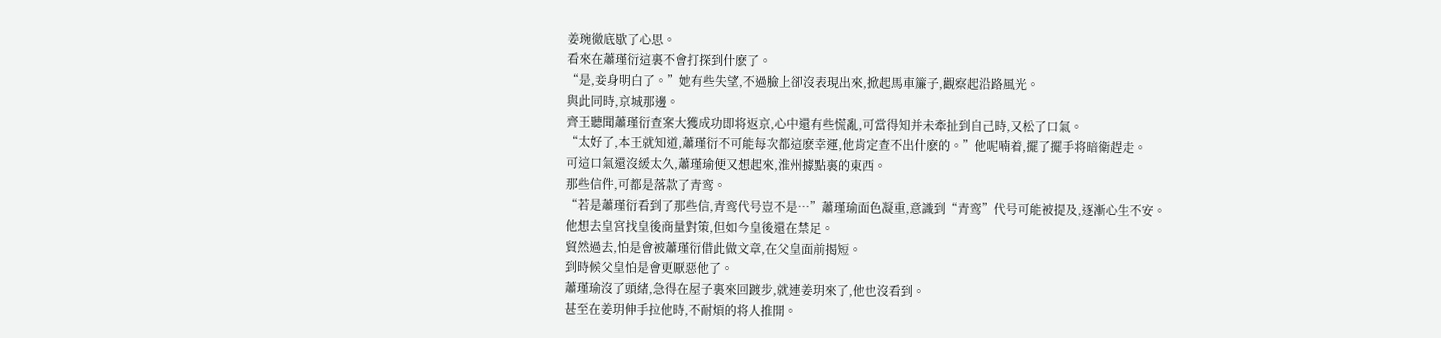姜琬徹底歇了心思。
看來在蕭瑾衍這裏不會打探到什麽了。
“是,妾身明白了。”她有些失望,不過臉上卻沒表現出來,掀起馬車簾子,觀察起沿路風光。
與此同時,京城那邊。
齊王聽聞蕭瑾衍查案大獲成功即将返京,心中還有些慌亂,可當得知并未牽扯到自己時,又松了口氣。
“太好了,本王就知道,蕭瑾衍不可能每次都這麽幸運,他肯定查不出什麽的。”他呢喃着,擺了擺手将暗衛趕走。
可這口氣還沒緩太久,蕭瑾瑜便又想起來,淮州據點裏的東西。
那些信件,可都是落款了青鸾。
“若是蕭瑾衍看到了那些信,青鸾代号豈不是…”蕭瑾瑜面色凝重,意識到“青鸾”代号可能被提及,逐漸心生不安。
他想去皇宮找皇後商量對策,但如今皇後還在禁足。
貿然過去,怕是會被蕭瑾衍借此做文章,在父皇面前揭短。
到時候父皇怕是會更厭惡他了。
蕭瑾瑜沒了頭緒,急得在屋子裏來回踱步,就連姜玥來了,他也沒看到。
甚至在姜玥伸手拉他時,不耐煩的将人推開。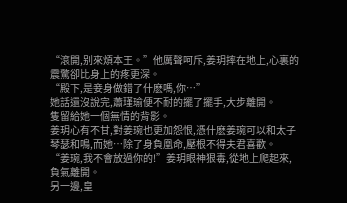“滾開,别來煩本王。”他厲聲呵斥,姜玥摔在地上,心裏的震驚卻比身上的疼更深。
“殿下,是妾身做錯了什麽嗎,你…”
她話還沒說完,蕭瑾瑜便不耐的擺了擺手,大步離開。
隻留給她一個無情的背影。
姜玥心有不甘,對姜琬也更加怨恨,憑什麽姜琬可以和太子琴瑟和鳴,而她…除了身負凰命,壓根不得夫君喜歡。
“姜琬,我不會放過你的!”姜玥眼神狠毒,從地上爬起來,負氣離開。
另一邊,皇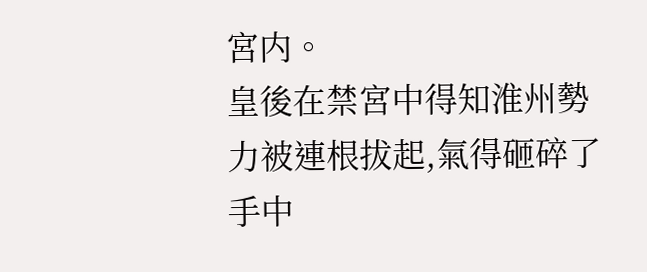宮内。
皇後在禁宮中得知淮州勢力被連根拔起,氣得砸碎了手中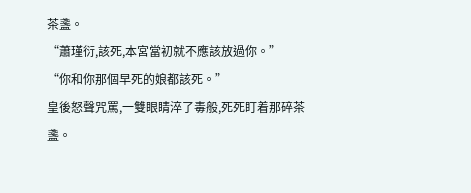茶盞。
“蕭瑾衍,該死,本宮當初就不應該放過你。”
“你和你那個早死的娘都該死。”
皇後怒聲咒罵,一雙眼睛淬了毒般,死死盯着那碎茶盞。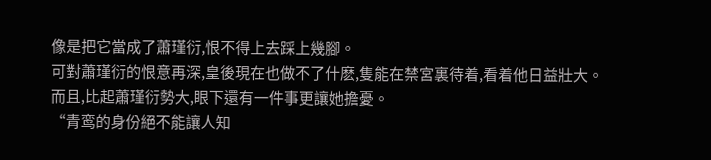像是把它當成了蕭瑾衍,恨不得上去踩上幾腳。
可對蕭瑾衍的恨意再深,皇後現在也做不了什麽,隻能在禁宮裏待着,看着他日益壯大。
而且,比起蕭瑾衍勢大,眼下還有一件事更讓她擔憂。
“青鸾的身份絕不能讓人知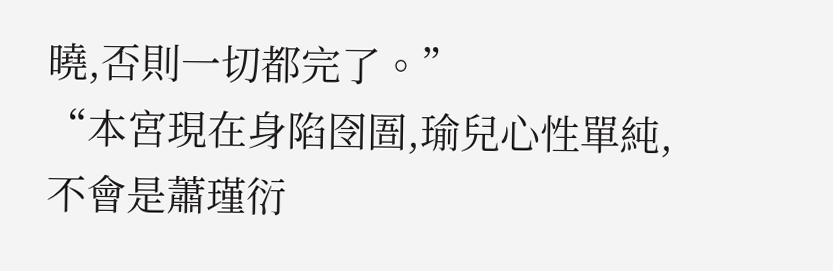曉,否則一切都完了。”
“本宮現在身陷囹圄,瑜兒心性單純,不會是蕭瑾衍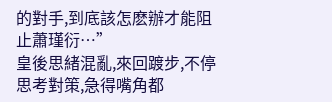的對手,到底該怎麽辦才能阻止蕭瑾衍…”
皇後思緒混亂,來回踱步,不停思考對策,急得嘴角都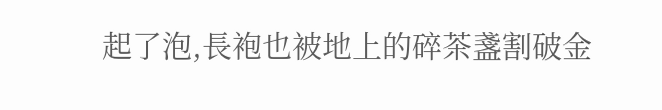起了泡,長袍也被地上的碎茶盞割破金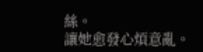絲。
讓她愈發心煩意亂。